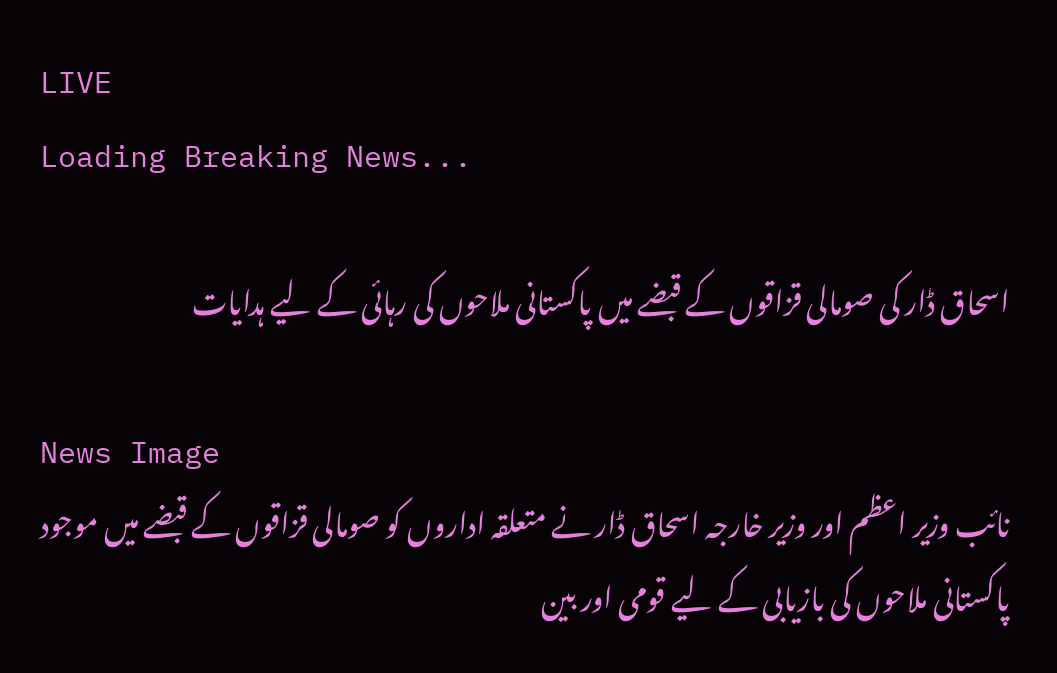LIVE
Loading Breaking News...

اسحاق ڈار کی صومالی قزاقوں کے قبضے میں پاکستانی ملاحوں کی رہائی کے لیے ہدایات

News Image
نائب وزیر اعظم اور وزیر خارجہ اسحاق ڈار نے متعلقہ اداروں کو صومالی قزاقوں کے قبضے میں موجود پاکستانی ملاحوں کی بازیابی کے لیے قومی اور بین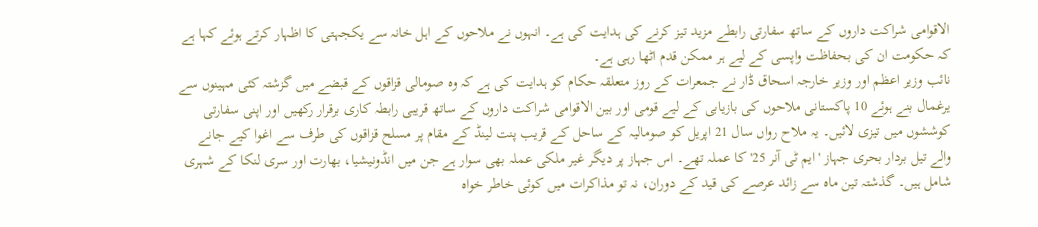الاقوامی شراکت داروں کے ساتھ سفارتی رابطے مزید تیز کرنے کی ہدایت کی ہے۔ انہوں نے ملاحوں کے اہل خانہ سے یکجہتی کا اظہار کرتے ہوئے کہا ہے کہ حکومت ان کی بحفاظت واپسی کے لیے ہر ممکن قدم اٹھا رہی ہے۔
نائب وزیر اعظم اور وزیر خارجہ اسحاق ڈار نے جمعرات کے روز متعلقہ حکام کو ہدایت کی ہے کہ وہ صومالی قزاقوں کے قبضے میں گزشتہ کئی مہینوں سے یرغمال بنے ہوئے 10 پاکستانی ملاحوں کی بازیابی کے لیے قومی اور بین الاقوامی شراکت داروں کے ساتھ قریبی رابطہ کاری برقرار رکھیں اور اپنی سفارتی کوششوں میں تیزی لائیں۔ یہ ملاح رواں سال 21 اپریل کو صومالیہ کے ساحل کے قریب پنت لینڈ کے مقام پر مسلح قزاقوں کی طرف سے اغوا کیے جانے والے تیل بردار بحری جہاز 'ایم ٹی آنر 25' کا عملہ تھے۔ اس جہاز پر دیگر غیر ملکی عملہ بھی سوار ہے جن میں انڈونیشیا، بھارت اور سری لنکا کے شہری شامل ہیں۔ گذشتہ تین ماہ سے زائد عرصے کی قید کے دوران، نہ تو مذاکرات میں کوئی خاطر خواہ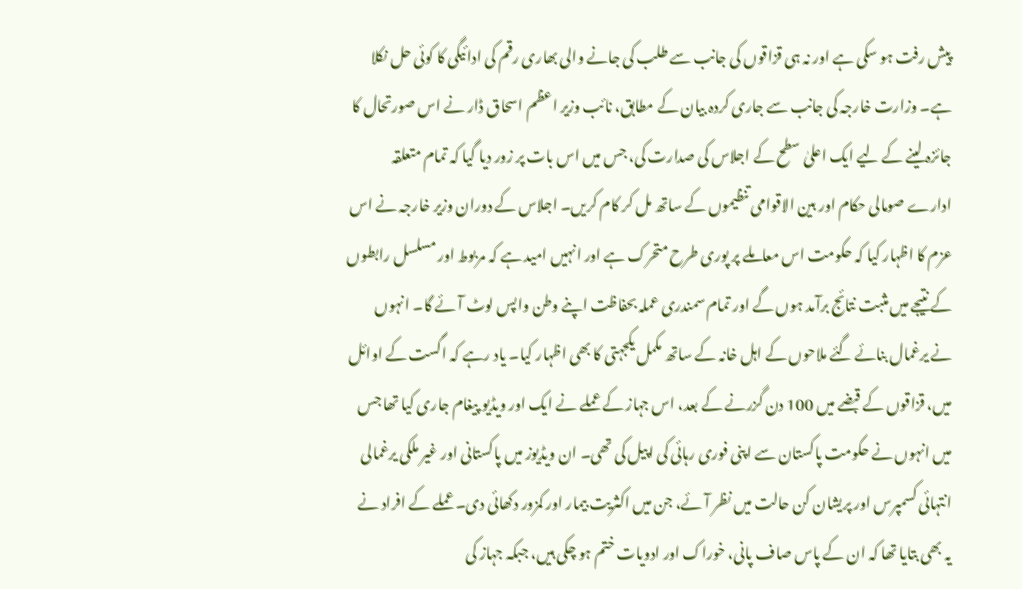پیش رفت ہو سکی ہے اور نہ ہی قزاقوں کی جانب سے طلب کی جانے والی بھاری رقم کی ادائیگی کا کوئی حل نکلا ہے۔ وزارت خارجہ کی جانب سے جاری کردہ بیان کے مطابق، نائب وزیر اعظم اسحاق ڈار نے اس صورتحال کا جائزہ لینے کے لیے ایک اعلیٰ سطح کے اجلاس کی صدارت کی، جس میں اس بات پر زور دیا گیا کہ تمام متعلقہ ادارے صومالی حکام اور بین الاقوامی تنظیموں کے ساتھ مل کر کام کریں۔ اجلاس کے دوران وزیر خارجہ نے اس عزم کا اظہار کیا کہ حکومت اس معاملے پر پوری طرح متحرک ہے اور انہیں امید ہے کہ مربوط اور مسلسل رابطوں کے نتیجے میں مثبت نتائج برآمد ہوں گے اور تمام سمندری عملہ بحفاظت اپنے وطن واپس لوٹ آئے گا۔ انہوں نے یرغمال بنائے گئے ملاحوں کے اہل خانہ کے ساتھ مکمل یکجہتی کا بھی اظہار کیا۔ یاد رہے کہ اگست کے اوائل میں، قزاقوں کے قبضے میں 100 دن گزرنے کے بعد، اس جہاز کے عملے نے ایک اور ویڈیو پیغام جاری کیا تھا جس میں انہوں نے حکومت پاکستان سے اپنی فوری رہائی کی اپیل کی تھی۔ ان ویڈیوز میں پاکستانی اور غیر ملکی یرغمالی انتہائی کسمپرس اور پریشان کن حالت میں نظر آئے، جن میں اکثریت بیمار اور کمزور دکھائی دی۔ عملے کے افراد نے یہ بھی بتایا تھا کہ ان کے پاس صاف پانی، خوراک اور ادویات ختم ہو چکی ہیں، جبکہ جہاز کی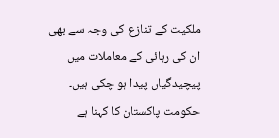ملکیت کے تنازع کی وجہ سے بھی ان کی رہائی کے معاملات میں پیچیدگیاں پیدا ہو چکی ہیں۔ حکومت پاکستان کا کہنا ہے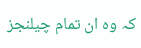کہ وہ ان تمام چیلنجز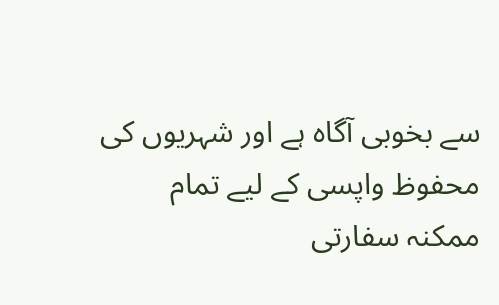سے بخوبی آگاہ ہے اور شہریوں کی محفوظ واپسی کے لیے تمام ممکنہ سفارتی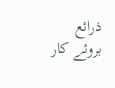ذرائع بروئے کار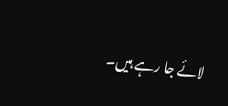لائے جا رہے ہیں۔